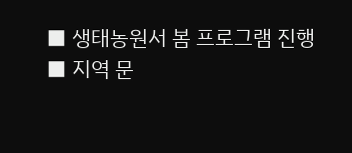■ 생태농원서 봄 프로그램 진행
■ 지역 문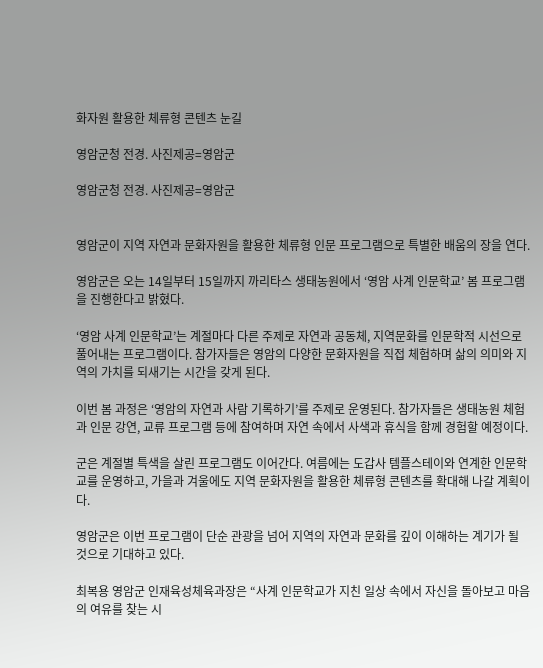화자원 활용한 체류형 콘텐츠 눈길

영암군청 전경. 사진제공=영암군

영암군청 전경. 사진제공=영암군


영암군이 지역 자연과 문화자원을 활용한 체류형 인문 프로그램으로 특별한 배움의 장을 연다.

영암군은 오는 14일부터 15일까지 까리타스 생태농원에서 ‘영암 사계 인문학교’ 봄 프로그램을 진행한다고 밝혔다.

‘영암 사계 인문학교’는 계절마다 다른 주제로 자연과 공동체, 지역문화를 인문학적 시선으로 풀어내는 프로그램이다. 참가자들은 영암의 다양한 문화자원을 직접 체험하며 삶의 의미와 지역의 가치를 되새기는 시간을 갖게 된다.

이번 봄 과정은 ‘영암의 자연과 사람 기록하기’를 주제로 운영된다. 참가자들은 생태농원 체험과 인문 강연, 교류 프로그램 등에 참여하며 자연 속에서 사색과 휴식을 함께 경험할 예정이다.

군은 계절별 특색을 살린 프로그램도 이어간다. 여름에는 도갑사 템플스테이와 연계한 인문학교를 운영하고, 가을과 겨울에도 지역 문화자원을 활용한 체류형 콘텐츠를 확대해 나갈 계획이다.

영암군은 이번 프로그램이 단순 관광을 넘어 지역의 자연과 문화를 깊이 이해하는 계기가 될 것으로 기대하고 있다.

최복용 영암군 인재육성체육과장은 “사계 인문학교가 지친 일상 속에서 자신을 돌아보고 마음의 여유를 찾는 시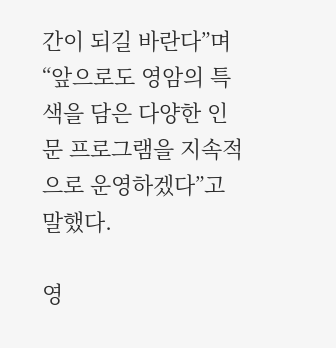간이 되길 바란다”며 “앞으로도 영암의 특색을 담은 다양한 인문 프로그램을 지속적으로 운영하겠다”고 말했다.

영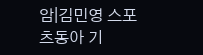암|김민영 스포츠동아 기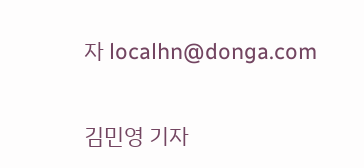자 localhn@donga.com


김민영 기자